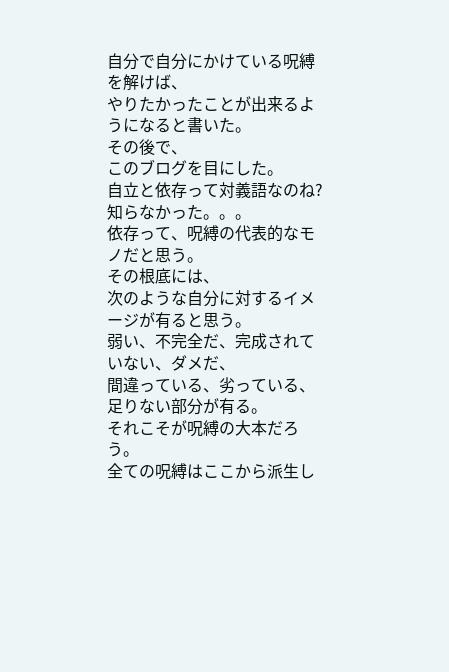自分で自分にかけている呪縛を解けば、
やりたかったことが出来るようになると書いた。
その後で、
このブログを目にした。
自立と依存って対義語なのね?
知らなかった。。。
依存って、呪縛の代表的なモノだと思う。
その根底には、
次のような自分に対するイメージが有ると思う。
弱い、不完全だ、完成されていない、ダメだ、
間違っている、劣っている、足りない部分が有る。
それこそが呪縛の大本だろう。
全ての呪縛はここから派生し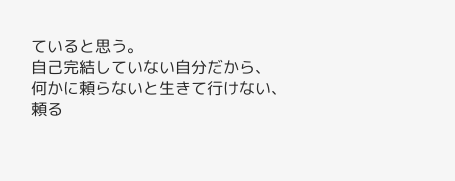ていると思う。
自己完結していない自分だから、
何かに頼らないと生きて行けない、
頼る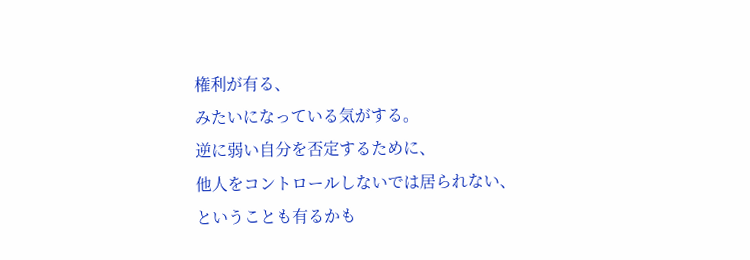権利が有る、
みたいになっている気がする。
逆に弱い自分を否定するために、
他人をコントロールしないでは居られない、
ということも有るかも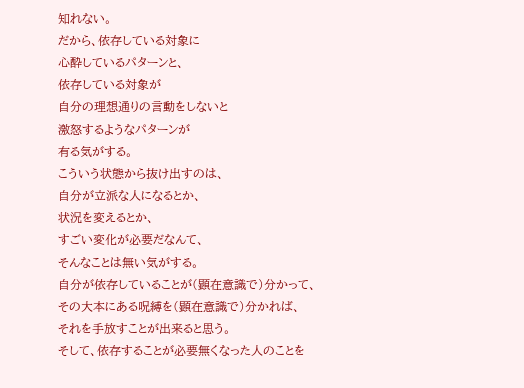知れない。
だから、依存している対象に
心酔しているパターンと、
依存している対象が
自分の理想通りの言動をしないと
激怒するようなパターンが
有る気がする。
こういう状態から抜け出すのは、
自分が立派な人になるとか、
状況を変えるとか、
すごい変化が必要だなんて、
そんなことは無い気がする。
自分が依存していることが(顕在意識で)分かって、
その大本にある呪縛を(顕在意識で)分かれば、
それを手放すことが出来ると思う。
そして、依存することが必要無くなった人のことを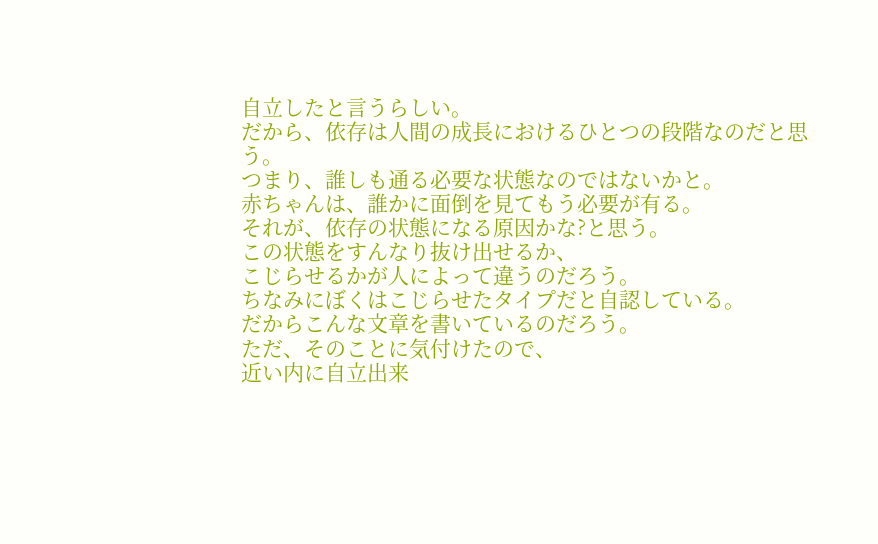自立したと言うらしい。
だから、依存は人間の成長におけるひとつの段階なのだと思う。
つまり、誰しも通る必要な状態なのではないかと。
赤ちゃんは、誰かに面倒を見てもう必要が有る。
それが、依存の状態になる原因かな?と思う。
この状態をすんなり抜け出せるか、
こじらせるかが人によって違うのだろう。
ちなみにぼくはこじらせたタイプだと自認している。
だからこんな文章を書いているのだろう。
ただ、そのことに気付けたので、
近い内に自立出来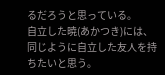るだろうと思っている。
自立した暁(あかつき)には、
同じように自立した友人を持ちたいと思う。